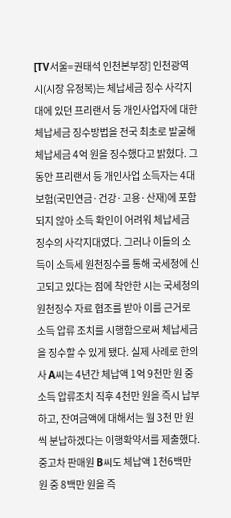[TV서울=권태석 인천본부장] 인천광역시(시장 유정복)는 체납세금 징수 사각지대에 있던 프리랜서 등 개인사업자에 대한 체납세금 징수방법을 전국 최초로 발굴해 체납세금 4억 원을 징수했다고 밝혔다. 그동안 프리랜서 등 개인사업 소득자는 4대 보험(국민연금·건강·고용·산재)에 포함되지 않아 소득 확인이 어려워 체납세금 징수의 사각지대였다. 그러나 이들의 소득이 소득세 원천징수를 통해 국세청에 신고되고 있다는 점에 착안한 시는 국세청의 원천징수 자료 협조를 받아 이를 근거로 소득 압류 조치를 시행함으로써 체납세금을 징수할 수 있게 됐다. 실제 사례로 한의사 A씨는 4년간 체납액 1억 9천만 원 중 소득 압류조치 직후 4천만 원을 즉시 납부하고, 잔여금액에 대해서는 월 3천 만 원씩 분납하겠다는 이행확약서를 제출했다. 중고차 판매원 B씨도 체납액 1천6백만 원 중 8백만 원을 즉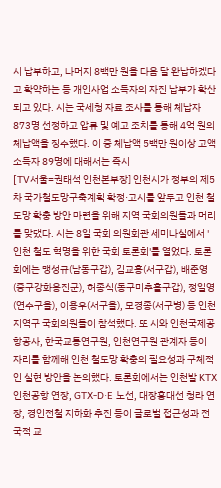시 납부하고, 나머지 8백만 원을 다음 달 완납하겠다고 확약하는 등 개인사업 소득자의 자진 납부가 확산되고 있다. 시는 국세청 자료 조사를 통해 체납자 873명 선정하고 압류 및 예고 조치를 통해 4억 원의 체납액을 징수했다. 이 중 체납액 5백만 원이상 고액 소득자 89명에 대해서는 즉시
[TV서울=권태석 인천본부장] 인천시가 정부의 제5차 국가철도망구축계획 확정·고시를 앞두고 인천 철도망 확충 방안 마련을 위해 지역 국회의원들과 머리를 맞댔다. 시는 8일 국회 의원회관 세미나실에서 '인천 철도 혁명을 위한 국회 토론회'를 열었다. 토론회에는 맹성규(남동구갑), 김교흥(서구갑), 배준영(중구강화옹진군), 허종식(동구미추홀구갑), 정일영(연수구을), 이용우(서구을), 모경종(서구병) 등 인천 지역구 국회의원들이 참석했다. 또 시와 인천국제공항공사, 한국교통연구원, 인천연구원 관계자 등이 자리를 함께해 인천 철도망 확충의 필요성과 구체적인 실현 방안을 논의했다. 토론회에서는 인천발 KTX 인천공항 연장, GTX-D·E 노선, 대장홍대선 청라 연장, 경인전철 지하화 추진 등이 글로벌 접근성과 전국적 교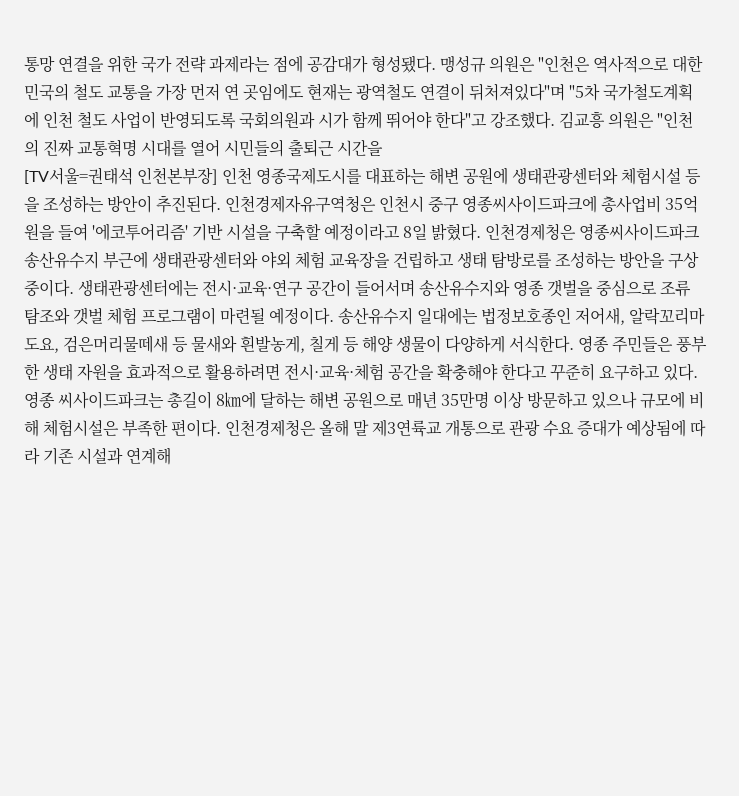통망 연결을 위한 국가 전략 과제라는 점에 공감대가 형성됐다. 맹성규 의원은 "인천은 역사적으로 대한민국의 철도 교통을 가장 먼저 연 곳임에도 현재는 광역철도 연결이 뒤처져있다"며 "5차 국가철도계획에 인천 철도 사업이 반영되도록 국회의원과 시가 함께 뛰어야 한다"고 강조했다. 김교흥 의원은 "인천의 진짜 교통혁명 시대를 열어 시민들의 출퇴근 시간을
[TV서울=권태석 인천본부장] 인천 영종국제도시를 대표하는 해변 공원에 생태관광센터와 체험시설 등을 조성하는 방안이 추진된다. 인천경제자유구역청은 인천시 중구 영종씨사이드파크에 총사업비 35억원을 들여 '에코투어리즘' 기반 시설을 구축할 예정이라고 8일 밝혔다. 인천경제청은 영종씨사이드파크 송산유수지 부근에 생태관광센터와 야외 체험 교육장을 건립하고 생태 탐방로를 조성하는 방안을 구상 중이다. 생태관광센터에는 전시·교육·연구 공간이 들어서며 송산유수지와 영종 갯벌을 중심으로 조류 탐조와 갯벌 체험 프로그램이 마련될 예정이다. 송산유수지 일대에는 법정보호종인 저어새, 알락꼬리마도요, 검은머리물떼새 등 물새와 흰발농게, 칠게 등 해양 생물이 다양하게 서식한다. 영종 주민들은 풍부한 생태 자원을 효과적으로 활용하려면 전시·교육·체험 공간을 확충해야 한다고 꾸준히 요구하고 있다. 영종 씨사이드파크는 총길이 8㎞에 달하는 해변 공원으로 매년 35만명 이상 방문하고 있으나 규모에 비해 체험시설은 부족한 편이다. 인천경제청은 올해 말 제3연륙교 개통으로 관광 수요 증대가 예상됨에 따라 기존 시설과 연계해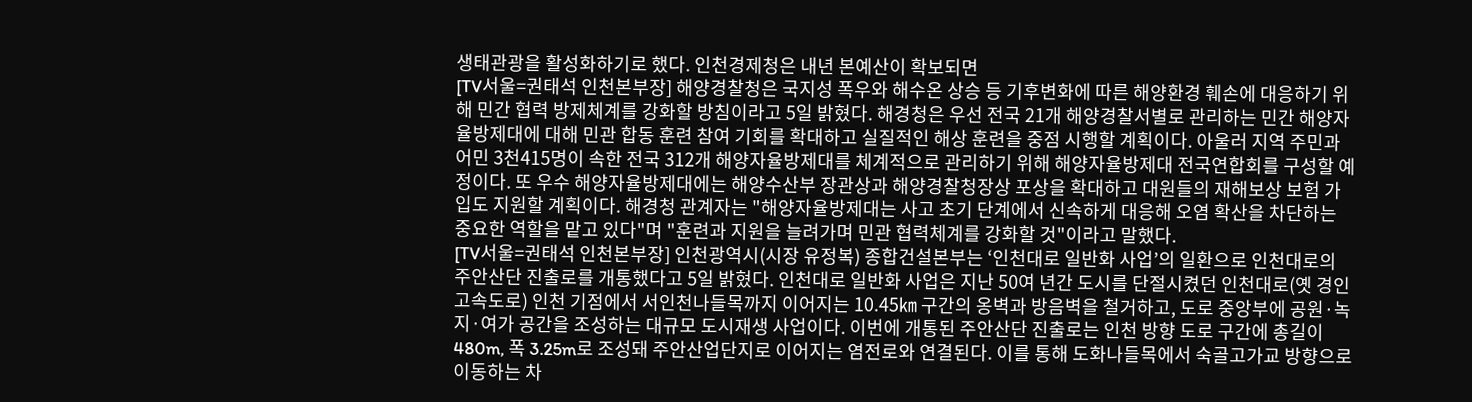생태관광을 활성화하기로 했다. 인천경제청은 내년 본예산이 확보되면
[TV서울=권태석 인천본부장] 해양경찰청은 국지성 폭우와 해수온 상승 등 기후변화에 따른 해양환경 훼손에 대응하기 위해 민간 협력 방제체계를 강화할 방침이라고 5일 밝혔다. 해경청은 우선 전국 21개 해양경찰서별로 관리하는 민간 해양자율방제대에 대해 민관 합동 훈련 참여 기회를 확대하고 실질적인 해상 훈련을 중점 시행할 계획이다. 아울러 지역 주민과 어민 3천415명이 속한 전국 312개 해양자율방제대를 체계적으로 관리하기 위해 해양자율방제대 전국연합회를 구성할 예정이다. 또 우수 해양자율방제대에는 해양수산부 장관상과 해양경찰청장상 포상을 확대하고 대원들의 재해보상 보험 가입도 지원할 계획이다. 해경청 관계자는 "해양자율방제대는 사고 초기 단계에서 신속하게 대응해 오염 확산을 차단하는 중요한 역할을 맡고 있다"며 "훈련과 지원을 늘려가며 민관 협력체계를 강화할 것"이라고 말했다.
[TV서울=권태석 인천본부장] 인천광역시(시장 유정복) 종합건설본부는 ‘인천대로 일반화 사업’의 일환으로 인천대로의 주안산단 진출로를 개통했다고 5일 밝혔다. 인천대로 일반화 사업은 지난 50여 년간 도시를 단절시켰던 인천대로(옛 경인고속도로) 인천 기점에서 서인천나들목까지 이어지는 10.45㎞ 구간의 옹벽과 방음벽을 철거하고, 도로 중앙부에 공원·녹지·여가 공간을 조성하는 대규모 도시재생 사업이다. 이번에 개통된 주안산단 진출로는 인천 방향 도로 구간에 총길이 480m, 폭 3.25m로 조성돼 주안산업단지로 이어지는 염전로와 연결된다. 이를 통해 도화나들목에서 숙골고가교 방향으로 이동하는 차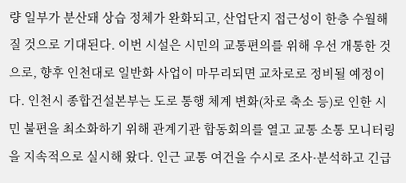량 일부가 분산돼 상습 정체가 완화되고, 산업단지 접근성이 한층 수월해질 것으로 기대된다. 이번 시설은 시민의 교통편의를 위해 우선 개통한 것으로, 향후 인천대로 일반화 사업이 마무리되면 교차로로 정비될 예정이다. 인천시 종합건설본부는 도로 통행 체계 변화(차로 축소 등)로 인한 시민 불편을 최소화하기 위해 관계기관 합동회의를 열고 교통 소통 모니터링을 지속적으로 실시해 왔다. 인근 교통 여건을 수시로 조사·분석하고 긴급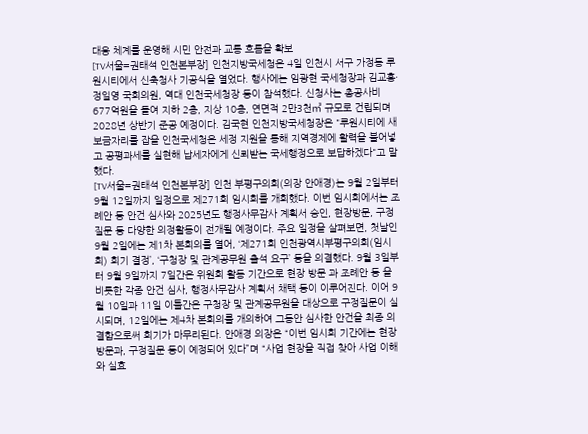대응 체계를 운영해 시민 안전과 교통 흐름을 확보
[TV서울=권태석 인천본부장] 인천지방국세청은 4일 인천시 서구 가정동 루원시티에서 신축청사 기공식을 열었다. 행사에는 임광현 국세청장과 김교흥·정일영 국회의원, 역대 인천국세청장 등이 참석했다. 신청사는 총공사비 677억원을 들여 지하 2층, 지상 10층, 연면적 2만3천㎡ 규모로 건립되며 2028년 상반기 준공 예정이다. 김국현 인천지방국세청장은 "루원시티에 새 보금자리를 잡을 인천국세청은 세정 지원을 통해 지역경제에 활력을 불어넣고 공평과세를 실현해 납세자에게 신뢰받는 국세행정으로 보답하겠다"고 말했다.
[TV서울=권태석 인천본부장] 인천 부평구의회(의장 안애경)는 9월 2일부터 9월 12일까지 일정으로 제271회 임시회를 개회했다. 이번 임시회에서는 조례안 등 안건 심사와 2025년도 행정사무감사 계획서 승인, 현장방문, 구정질문 등 다양한 의정활동이 전개될 예정이다. 주요 일정을 살펴보면, 첫날인 9월 2일에는 제1차 본회의를 열어, ‘제271회 인천광역시부평구의회(임시회) 회기 결정’, ‘구청장 및 관계공무원 출석 요구’ 등을 의결했다. 9월 3일부터 9월 9일까지 7일간은 위원회 활동 기간으로 현장 방문 과 조례안 등 을 비롯한 각종 안건 심사, 행정사무감사 계획서 채택 등이 이루어진다. 이어 9월 10일과 11일 이틀간은 구청장 및 관계공무원을 대상으로 구정질문이 실시되며, 12일에는 제4차 본회의를 개의하여 그동안 심사한 안건을 최종 의결함으로써 회기가 마무리된다. 안애경 의장은 “이번 임시회 기간에는 현장방문과, 구정질문 등이 예정되어 있다”며 “사업 현장을 직접 찾아 사업 이해와 실효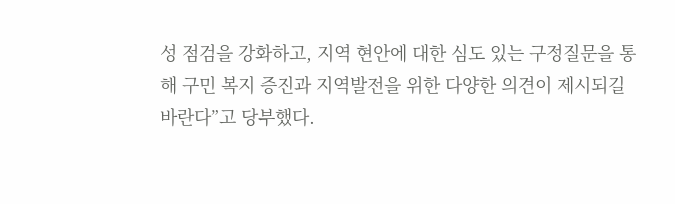성 점검을 강화하고, 지역 현안에 대한 심도 있는 구정질문을 통해 구민 복지 증진과 지역발전을 위한 다양한 의견이 제시되길 바란다”고 당부했다.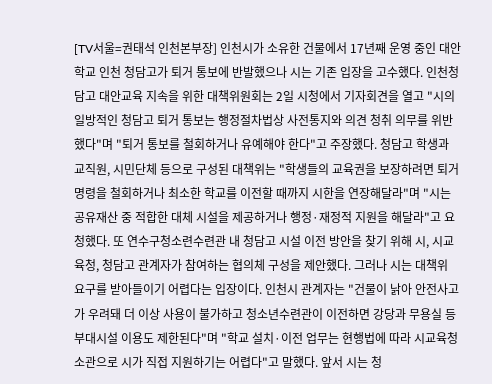[TV서울=권태석 인천본부장] 인천시가 소유한 건물에서 17년째 운영 중인 대안학교 인천 청담고가 퇴거 통보에 반발했으나 시는 기존 입장을 고수했다. 인천청담고 대안교육 지속을 위한 대책위원회는 2일 시청에서 기자회견을 열고 "시의 일방적인 청담고 퇴거 통보는 행정절차법상 사전통지와 의견 청취 의무를 위반했다"며 "퇴거 통보를 철회하거나 유예해야 한다"고 주장했다. 청담고 학생과 교직원, 시민단체 등으로 구성된 대책위는 "학생들의 교육권을 보장하려면 퇴거 명령을 철회하거나 최소한 학교를 이전할 때까지 시한을 연장해달라"며 "시는 공유재산 중 적합한 대체 시설을 제공하거나 행정·재정적 지원을 해달라"고 요청했다. 또 연수구청소련수련관 내 청담고 시설 이전 방안을 찾기 위해 시, 시교육청, 청담고 관계자가 참여하는 협의체 구성을 제안했다. 그러나 시는 대책위 요구를 받아들이기 어렵다는 입장이다. 인천시 관계자는 "건물이 낡아 안전사고가 우려돼 더 이상 사용이 불가하고 청소년수련관이 이전하면 강당과 무용실 등 부대시설 이용도 제한된다"며 "학교 설치·이전 업무는 현행법에 따라 시교육청 소관으로 시가 직접 지원하기는 어렵다"고 말했다. 앞서 시는 청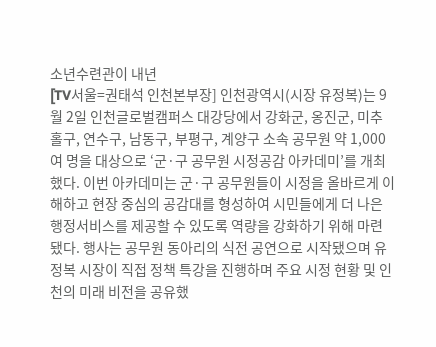소년수련관이 내년
[TV서울=권태석 인천본부장] 인천광역시(시장 유정복)는 9월 2일 인천글로벌캠퍼스 대강당에서 강화군, 옹진군, 미추홀구, 연수구, 남동구, 부평구, 계양구 소속 공무원 약 1,000여 명을 대상으로 ‘군·구 공무원 시정공감 아카데미’를 개최했다. 이번 아카데미는 군·구 공무원들이 시정을 올바르게 이해하고 현장 중심의 공감대를 형성하여 시민들에게 더 나은 행정서비스를 제공할 수 있도록 역량을 강화하기 위해 마련됐다. 행사는 공무원 동아리의 식전 공연으로 시작됐으며 유정복 시장이 직접 정책 특강을 진행하며 주요 시정 현황 및 인천의 미래 비전을 공유했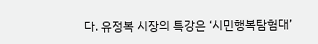다. 유정복 시장의 특강은 ‘시민행복탐험대’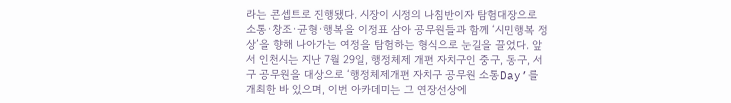라는 콘셉트로 진행됐다. 시장이 시정의 나침반이자 탐험대장으로 소통·창조·균형·행복을 이정표 삼아 공무원들과 함께 ‘시민행복 정상’을 향해 나아가는 여정을 탐험하는 형식으로 눈길을 끌었다. 앞서 인천시는 지난 7월 29일, 행정체제 개편 자치구인 중구, 동구, 서구 공무원을 대상으로 ‘행정체제개편 자치구 공무원 소통Day’를 개최한 바 있으며, 이번 아카데미는 그 연장선상에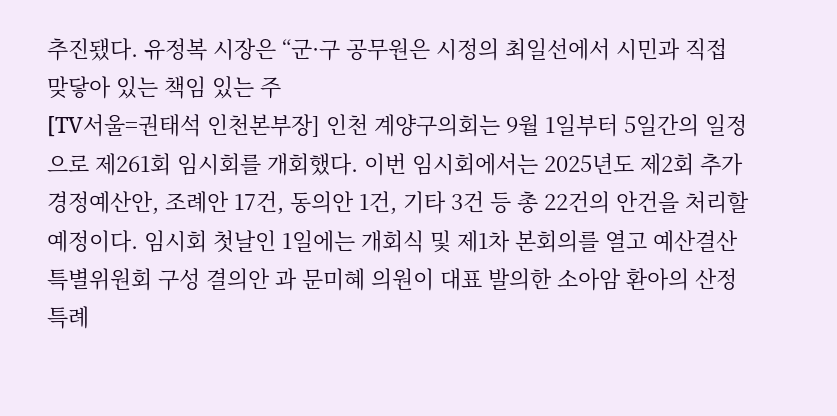추진됐다. 유정복 시장은 “군·구 공무원은 시정의 최일선에서 시민과 직접 맞닿아 있는 책임 있는 주
[TV서울=권태석 인천본부장] 인천 계양구의회는 9월 1일부터 5일간의 일정으로 제261회 임시회를 개회했다. 이번 임시회에서는 2025년도 제2회 추가경정예산안, 조례안 17건, 동의안 1건, 기타 3건 등 총 22건의 안건을 처리할 예정이다. 임시회 첫날인 1일에는 개회식 및 제1차 본회의를 열고 예산결산특별위원회 구성 결의안 과 문미혜 의원이 대표 발의한 소아암 환아의 산정특례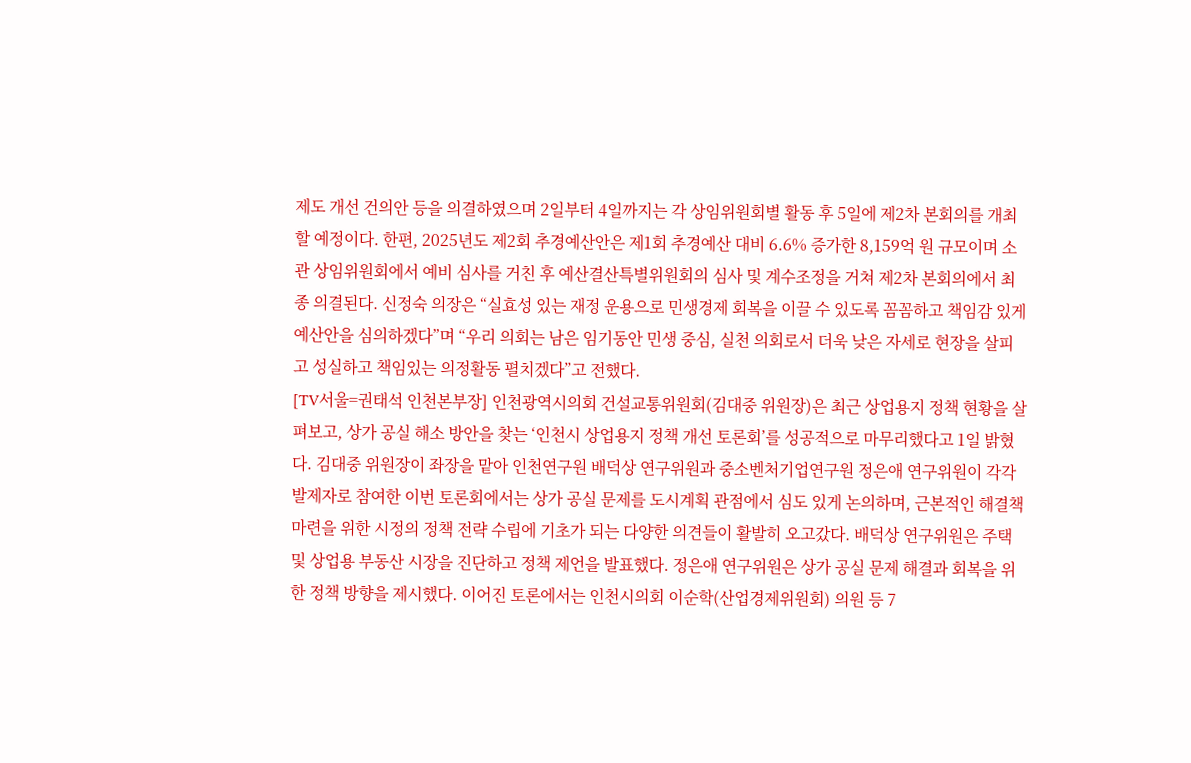제도 개선 건의안 등을 의결하였으며 2일부터 4일까지는 각 상임위원회별 활동 후 5일에 제2차 본회의를 개최할 예정이다. 한편, 2025년도 제2회 추경예산안은 제1회 추경예산 대비 6.6% 증가한 8,159억 원 규모이며 소관 상임위원회에서 예비 심사를 거친 후 예산결산특별위원회의 심사 및 계수조정을 거쳐 제2차 본회의에서 최종 의결된다. 신정숙 의장은 “실효성 있는 재정 운용으로 민생경제 회복을 이끌 수 있도록 꼼꼼하고 책임감 있게 예산안을 심의하겠다”며 “우리 의회는 남은 임기동안 민생 중심, 실천 의회로서 더욱 낮은 자세로 현장을 살피고 성실하고 책임있는 의정활동 펼치겠다”고 전했다.
[TV서울=권태석 인천본부장] 인천광역시의회 건설교통위원회(김대중 위원장)은 최근 상업용지 정책 현황을 살펴보고, 상가 공실 해소 방안을 찾는 ‘인천시 상업용지 정책 개선 토론회’를 성공적으로 마무리했다고 1일 밝혔다. 김대중 위원장이 좌장을 맡아 인천연구원 배덕상 연구위원과 중소벤처기업연구원 정은애 연구위원이 각각 발제자로 참여한 이번 토론회에서는 상가 공실 문제를 도시계획 관점에서 심도 있게 논의하며, 근본적인 해결책 마련을 위한 시정의 정책 전략 수립에 기초가 되는 다양한 의견들이 활발히 오고갔다. 배덕상 연구위원은 주택 및 상업용 부동산 시장을 진단하고 정책 제언을 발표했다. 정은애 연구위원은 상가 공실 문제 해결과 회복을 위한 정책 방향을 제시했다. 이어진 토론에서는 인천시의회 이순학(산업경제위원회) 의원 등 7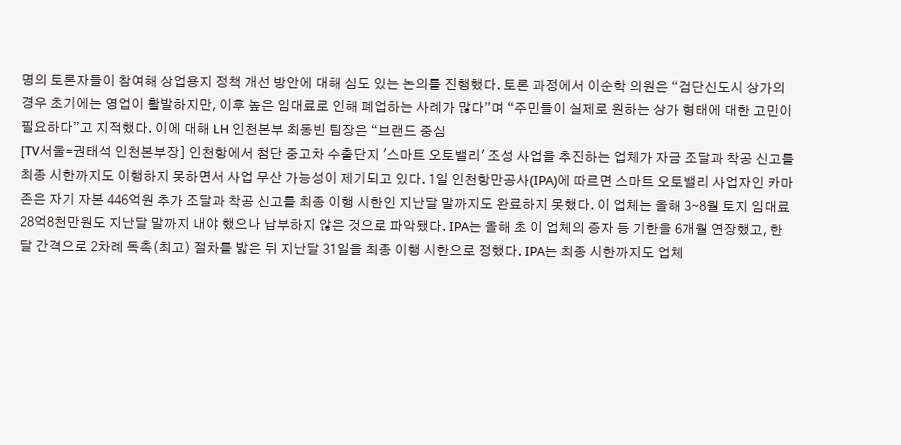명의 토론자들이 참여해 상업용지 정책 개선 방안에 대해 심도 있는 논의를 진행했다. 토론 과정에서 이순학 의원은 “검단신도시 상가의 경우 초기에는 영업이 활발하지만, 이후 높은 임대료로 인해 폐업하는 사례가 많다”며 “주민들이 실제로 원하는 상가 형태에 대한 고민이 필요하다”고 지적했다. 이에 대해 LH 인천본부 최동빈 팀장은 “브랜드 중심
[TV서울=권태석 인천본부장] 인천항에서 첨단 중고차 수출단지 '스마트 오토밸리' 조성 사업을 추진하는 업체가 자금 조달과 착공 신고를 최종 시한까지도 이행하지 못하면서 사업 무산 가능성이 제기되고 있다. 1일 인천항만공사(IPA)에 따르면 스마트 오토밸리 사업자인 카마존은 자기 자본 446억원 추가 조달과 착공 신고를 최종 이행 시한인 지난달 말까지도 완료하지 못했다. 이 업체는 올해 3∼8월 토지 임대료 28억8천만원도 지난달 말까지 내야 했으나 납부하지 않은 것으로 파악됐다. IPA는 올해 초 이 업체의 증자 등 기한을 6개월 연장했고, 한 달 간격으로 2차례 독촉(최고) 절차를 밟은 뒤 지난달 31일을 최종 이행 시한으로 정했다. IPA는 최종 시한까지도 업체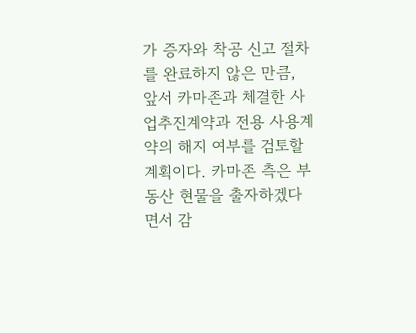가 증자와 착공 신고 절차를 완료하지 않은 만큼, 앞서 카마존과 체결한 사업추진계약과 전용 사용계약의 해지 여부를 검토할 계획이다. 카마존 측은 부동산 현물을 출자하겠다면서 감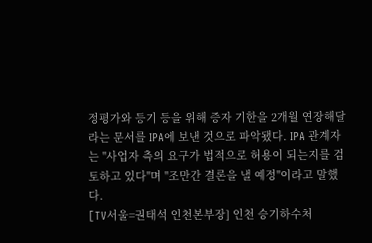정평가와 등기 등을 위해 증자 기한을 2개월 연장해달라는 문서를 IPA에 보낸 것으로 파악됐다. IPA 관계자는 "사업자 측의 요구가 법적으로 허용이 되는지를 검토하고 있다"며 "조만간 결론을 낼 예정"이라고 말했다.
[TV서울=권태석 인천본부장] 인천 승기하수처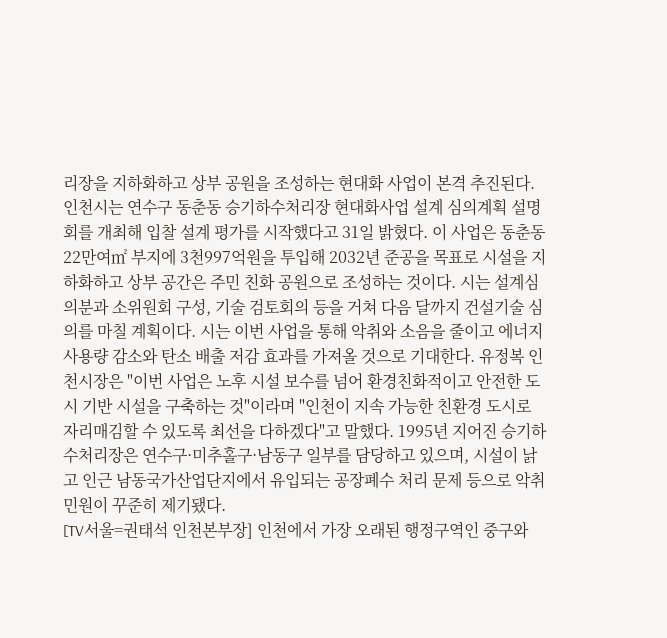리장을 지하화하고 상부 공원을 조성하는 현대화 사업이 본격 추진된다. 인천시는 연수구 동춘동 승기하수처리장 현대화사업 설계 심의계획 설명회를 개최해 입찰 설계 평가를 시작했다고 31일 밝혔다. 이 사업은 동춘동 22만여㎡ 부지에 3천997억원을 투입해 2032년 준공을 목표로 시설을 지하화하고 상부 공간은 주민 친화 공원으로 조성하는 것이다. 시는 설계심의분과 소위원회 구성, 기술 검토회의 등을 거쳐 다음 달까지 건설기술 심의를 마칠 계획이다. 시는 이번 사업을 통해 악취와 소음을 줄이고 에너지 사용량 감소와 탄소 배출 저감 효과를 가져올 것으로 기대한다. 유정복 인천시장은 "이번 사업은 노후 시설 보수를 넘어 환경친화적이고 안전한 도시 기반 시설을 구축하는 것"이라며 "인천이 지속 가능한 친환경 도시로 자리매김할 수 있도록 최선을 다하겠다"고 말했다. 1995년 지어진 승기하수처리장은 연수구·미추홀구·남동구 일부를 담당하고 있으며, 시설이 낡고 인근 남동국가산업단지에서 유입되는 공장폐수 처리 문제 등으로 악취 민원이 꾸준히 제기됐다.
[TV서울=권태석 인천본부장] 인천에서 가장 오래된 행정구역인 중구와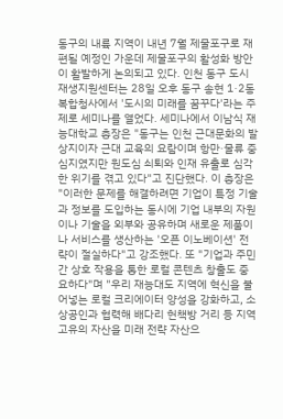동구의 내륙 지역이 내년 7월 제물포구로 재편될 예정인 가운데 제물포구의 활성화 방안이 활발하게 논의되고 있다. 인천 동구 도시재생지원센터는 28일 오후 동구 송현 1·2동 복합청사에서 '도시의 미래를 꿈꾸다'라는 주제로 세미나를 열었다. 세미나에서 이남식 재능대학교 총장은 "동구는 인천 근대문화의 발상지이자 근대 교육의 요람이며 항만·물류 중심지였지만 원도심 쇠퇴와 인재 유출로 심각한 위기를 겪고 있다"고 진단했다. 이 총장은 "이러한 문제를 해결하려면 기업이 특정 기술과 정보를 도입하는 동시에 기업 내부의 자원이나 기술을 외부와 공유하며 새로운 제품이나 서비스를 생산하는 '오픈 이노베이션' 전략이 절실하다"고 강조했다. 또 "기업과 주민 간 상호 작용을 통한 로컬 콘텐츠 창출도 중요하다"며 "우리 재능대도 지역에 혁신을 불어넣는 로컬 크리에이터 양성을 강화하고, 소상공인과 협력해 배다리 헌책방 거리 등 지역 고유의 자산을 미래 전략 자산으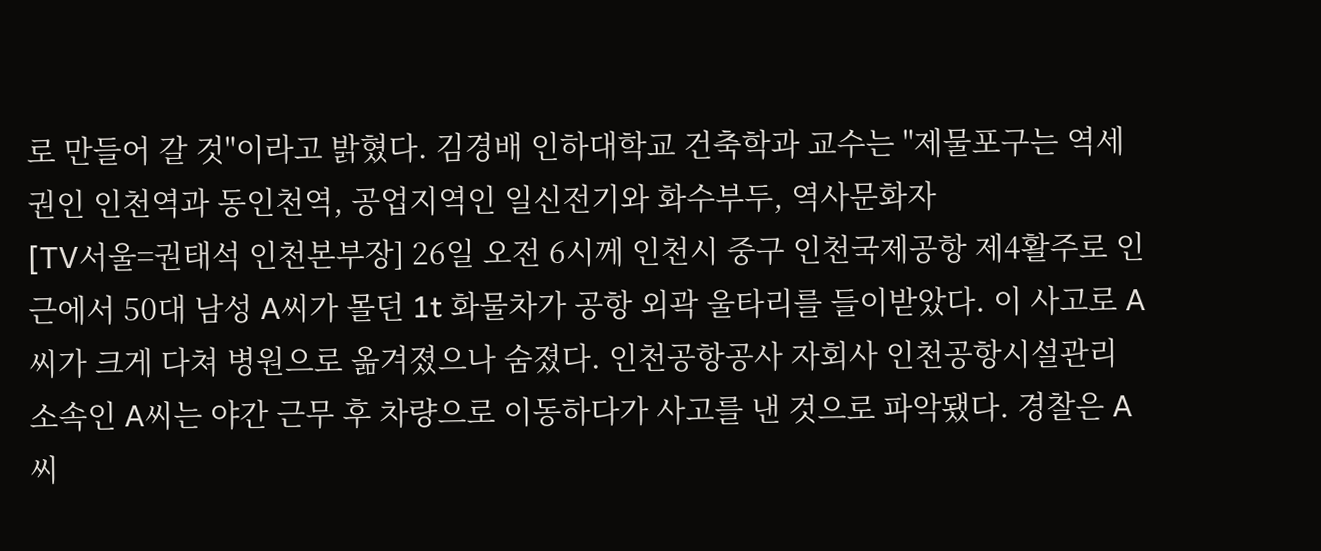로 만들어 갈 것"이라고 밝혔다. 김경배 인하대학교 건축학과 교수는 "제물포구는 역세권인 인천역과 동인천역, 공업지역인 일신전기와 화수부두, 역사문화자
[TV서울=권태석 인천본부장] 26일 오전 6시께 인천시 중구 인천국제공항 제4활주로 인근에서 50대 남성 A씨가 몰던 1t 화물차가 공항 외곽 울타리를 들이받았다. 이 사고로 A씨가 크게 다쳐 병원으로 옮겨졌으나 숨졌다. 인천공항공사 자회사 인천공항시설관리 소속인 A씨는 야간 근무 후 차량으로 이동하다가 사고를 낸 것으로 파악됐다. 경찰은 A씨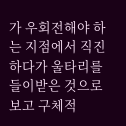가 우회전해야 하는 지점에서 직진하다가 울타리를 들이받은 것으로 보고 구체적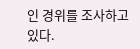인 경위를 조사하고 있다.